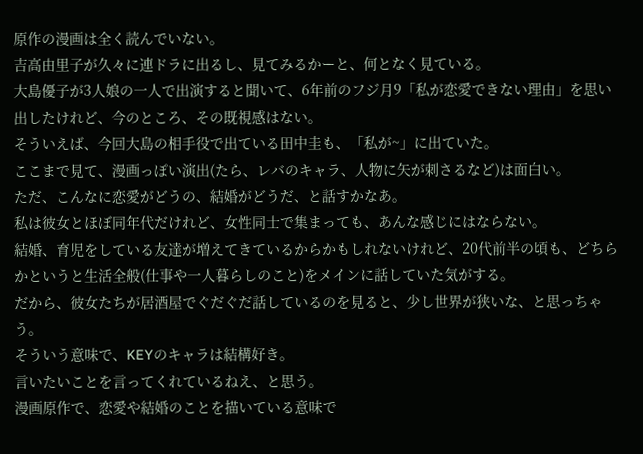原作の漫画は全く読んでいない。
吉高由里子が久々に連ドラに出るし、見てみるかーと、何となく見ている。
大島優子が3人娘の一人で出演すると聞いて、6年前のフジ月9「私が恋愛できない理由」を思い出したけれど、今のところ、その既視感はない。
そういえば、今回大島の相手役で出ている田中圭も、「私が~」に出ていた。
ここまで見て、漫画っぽい演出(たら、レバのキャラ、人物に矢が刺さるなど)は面白い。
ただ、こんなに恋愛がどうの、結婚がどうだ、と話すかなあ。
私は彼女とほぼ同年代だけれど、女性同士で集まっても、あんな感じにはならない。
結婚、育児をしている友達が増えてきているからかもしれないけれど、20代前半の頃も、どちらかというと生活全般(仕事や一人暮らしのこと)をメインに話していた気がする。
だから、彼女たちが居酒屋でぐだぐだ話しているのを見ると、少し世界が狭いな、と思っちゃう。
そういう意味で、KEYのキャラは結構好き。
言いたいことを言ってくれているねえ、と思う。
漫画原作で、恋愛や結婚のことを描いている意味で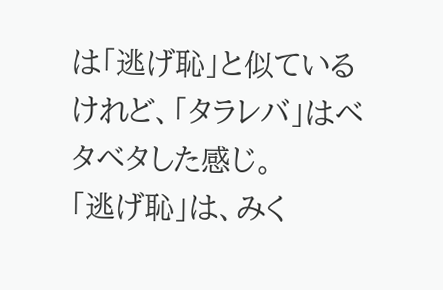は「逃げ恥」と似ているけれど、「タラレバ」はベタベタした感じ。
「逃げ恥」は、みく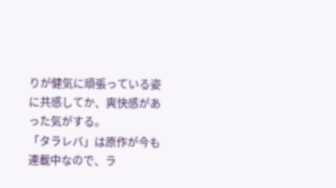りが健気に頑張っている姿に共感してか、爽快感があった気がする。
「タラレバ」は原作が今も連載中なので、ラ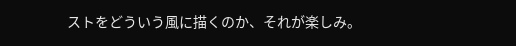ストをどういう風に描くのか、それが楽しみ。